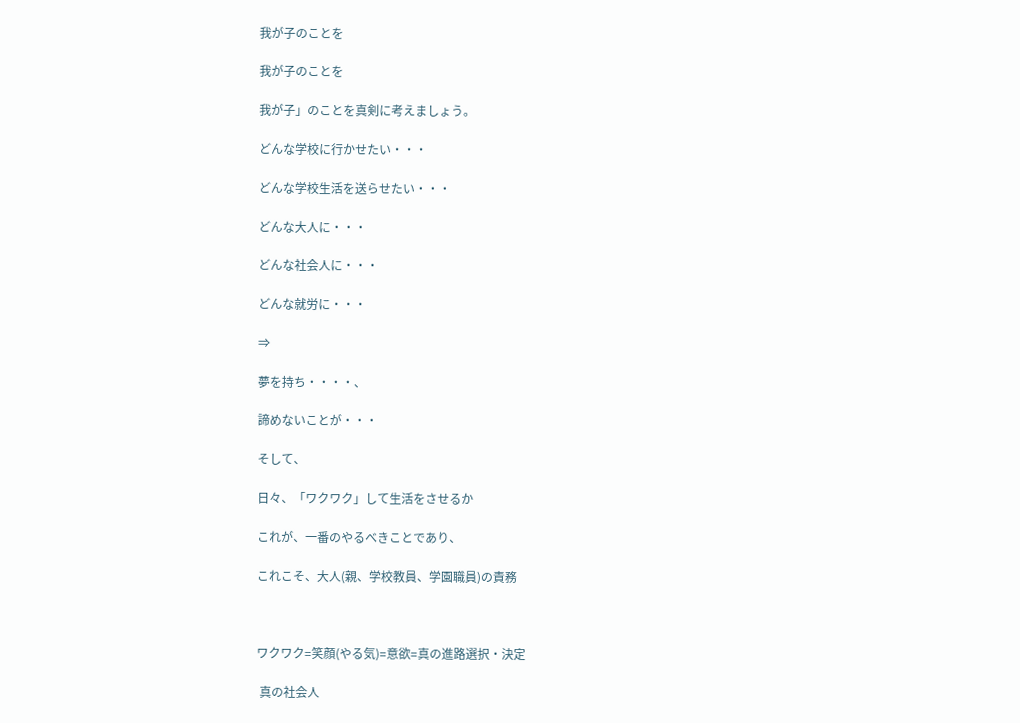我が子のことを

我が子のことを

我が子」のことを真剣に考えましょう。

どんな学校に行かせたい・・・

どんな学校生活を送らせたい・・・

どんな大人に・・・

どんな社会人に・・・

どんな就労に・・・

⇒

夢を持ち・・・・、

諦めないことが・・・

そして、

日々、「ワクワク」して生活をさせるか

これが、一番のやるべきことであり、

これこそ、大人(親、学校教員、学園職員)の責務



ワクワク=笑顔(やる気)=意欲=真の進路選択・決定

 真の社会人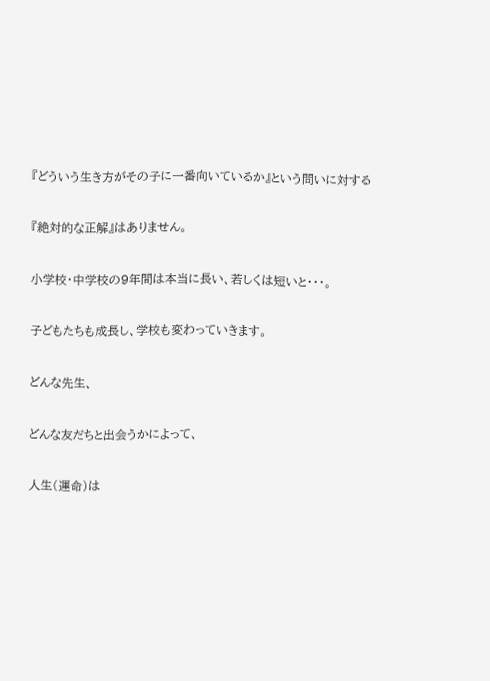『どういう生き方がその子に一番向いているか』という問いに対する

『絶対的な正解』はありません。

小学校・中学校の9年間は本当に長い、若しくは短いと・・・。

子どもたちも成長し、学校も変わっていきます。

どんな先生、

どんな友だちと出会うかによって、

人生(運命)は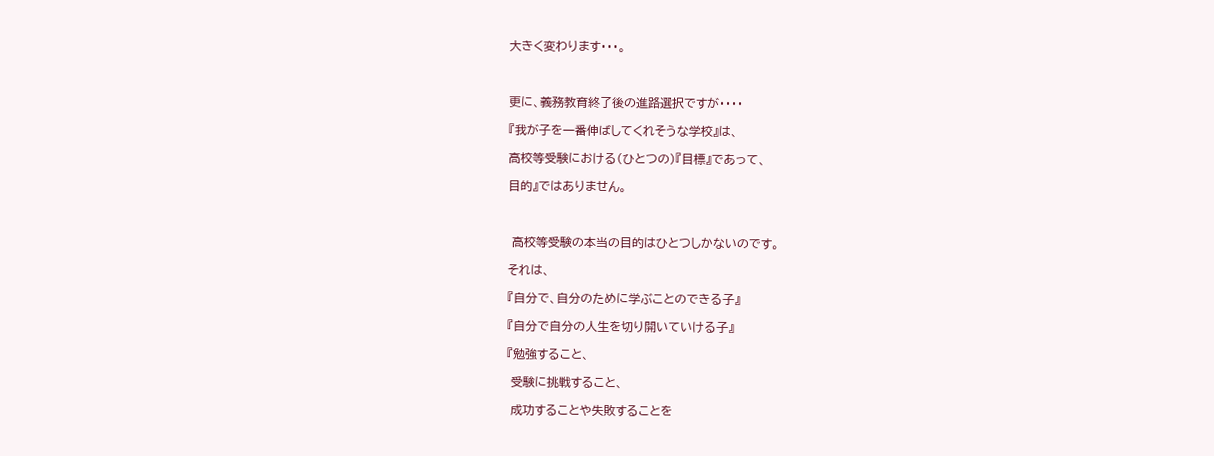大きく変わります・・・。



更に、義務教育終了後の進路選択ですが・・・・

『我が子を一番伸ばしてくれそうな学校』は、

高校等受験における(ひとつの)『目標』であって、

目的』ではありません。



 高校等受験の本当の目的はひとつしかないのです。

それは、

『自分で、自分のために学ぶことのできる子』

『自分で自分の人生を切り開いていける子』

『勉強すること、

 受験に挑戦すること、

 成功することや失敗することを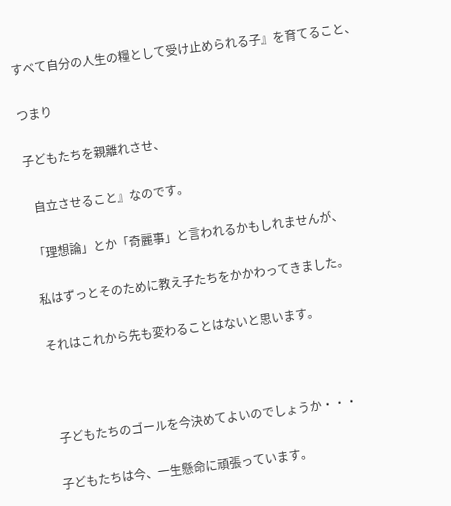すべて自分の人生の糧として受け止められる子』を育てること、

つまり

子どもたちを親離れさせ、

  自立させること』なのです。

「理想論」とか「奇麗事」と言われるかもしれませんが、

私はずっとそのために教え子たちをかかわってきました。

それはこれから先も変わることはないと思います。



 子どもたちのゴールを今決めてよいのでしょうか・・・

子どもたちは今、一生懸命に頑張っています。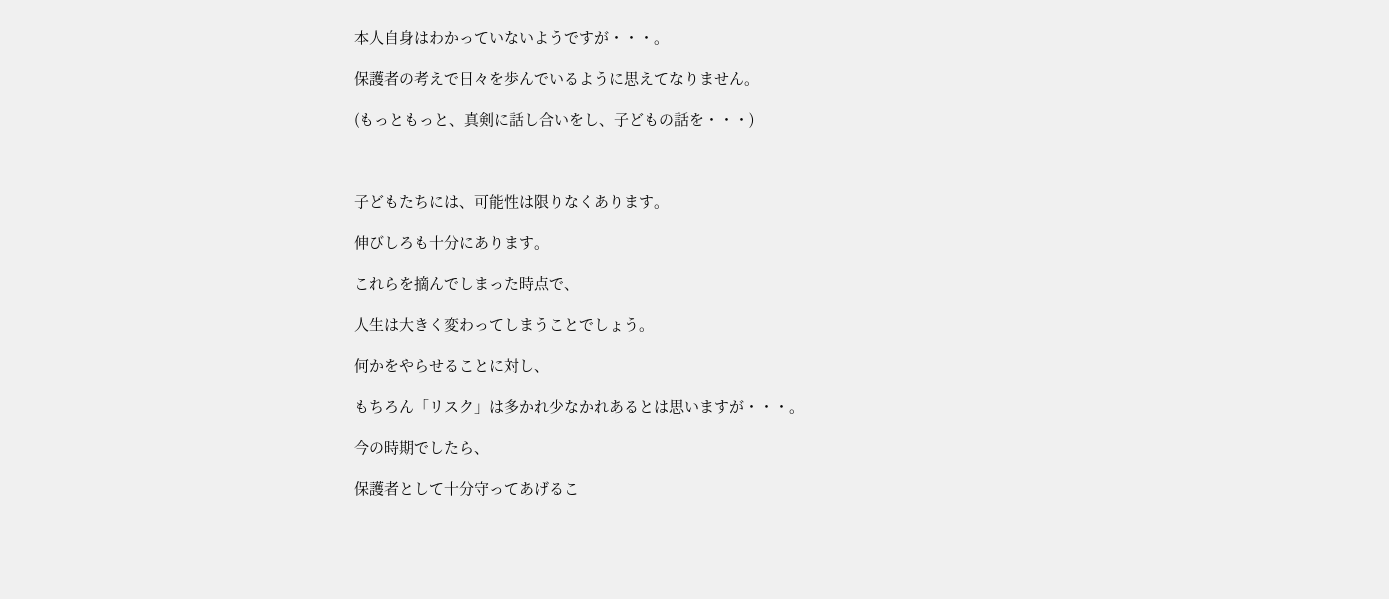本人自身はわかっていないようですが・・・。

保護者の考えで日々を歩んでいるように思えてなりません。

(もっともっと、真剣に話し合いをし、子どもの話を・・・)



子どもたちには、可能性は限りなくあります。

伸びしろも十分にあります。

これらを摘んでしまった時点で、

人生は大きく変わってしまうことでしょう。

何かをやらせることに対し、

もちろん「リスク」は多かれ少なかれあるとは思いますが・・・。

今の時期でしたら、

保護者として十分守ってあげるこ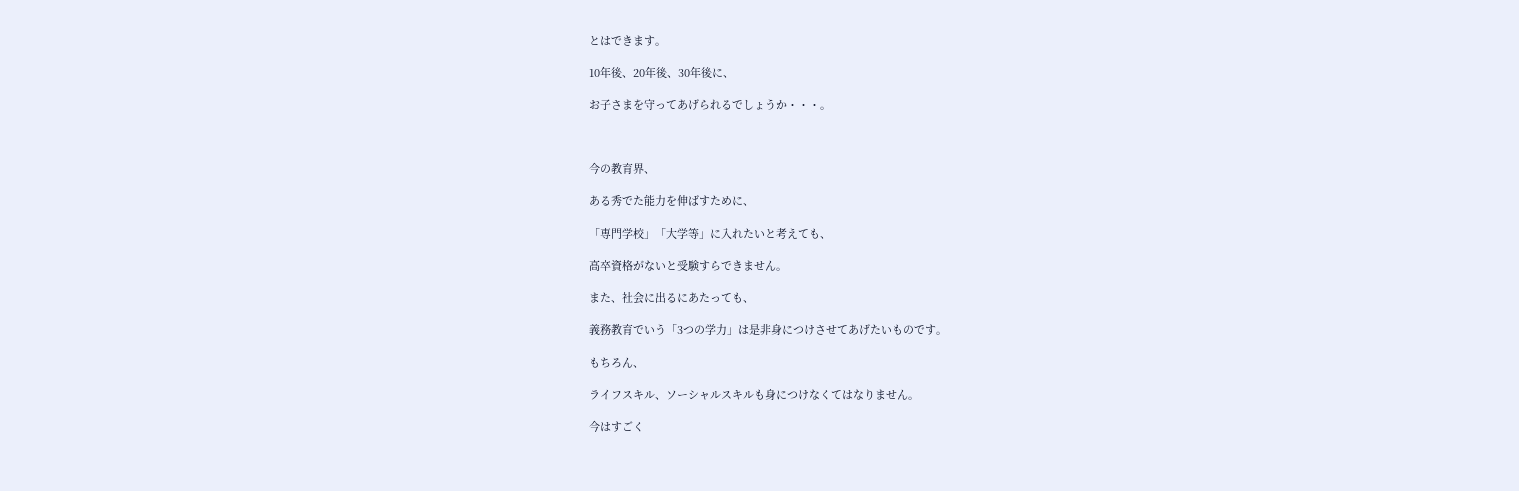とはできます。

10年後、20年後、30年後に、

お子さまを守ってあげられるでしょうか・・・。



今の教育界、

ある秀でた能力を伸ばすために、

「専門学校」「大学等」に入れたいと考えても、

高卒資格がないと受験すらできません。

また、社会に出るにあたっても、

義務教育でいう「3つの学力」は是非身につけさせてあげたいものです。

もちろん、

ライフスキル、ソーシャルスキルも身につけなくてはなりません。

今はすごく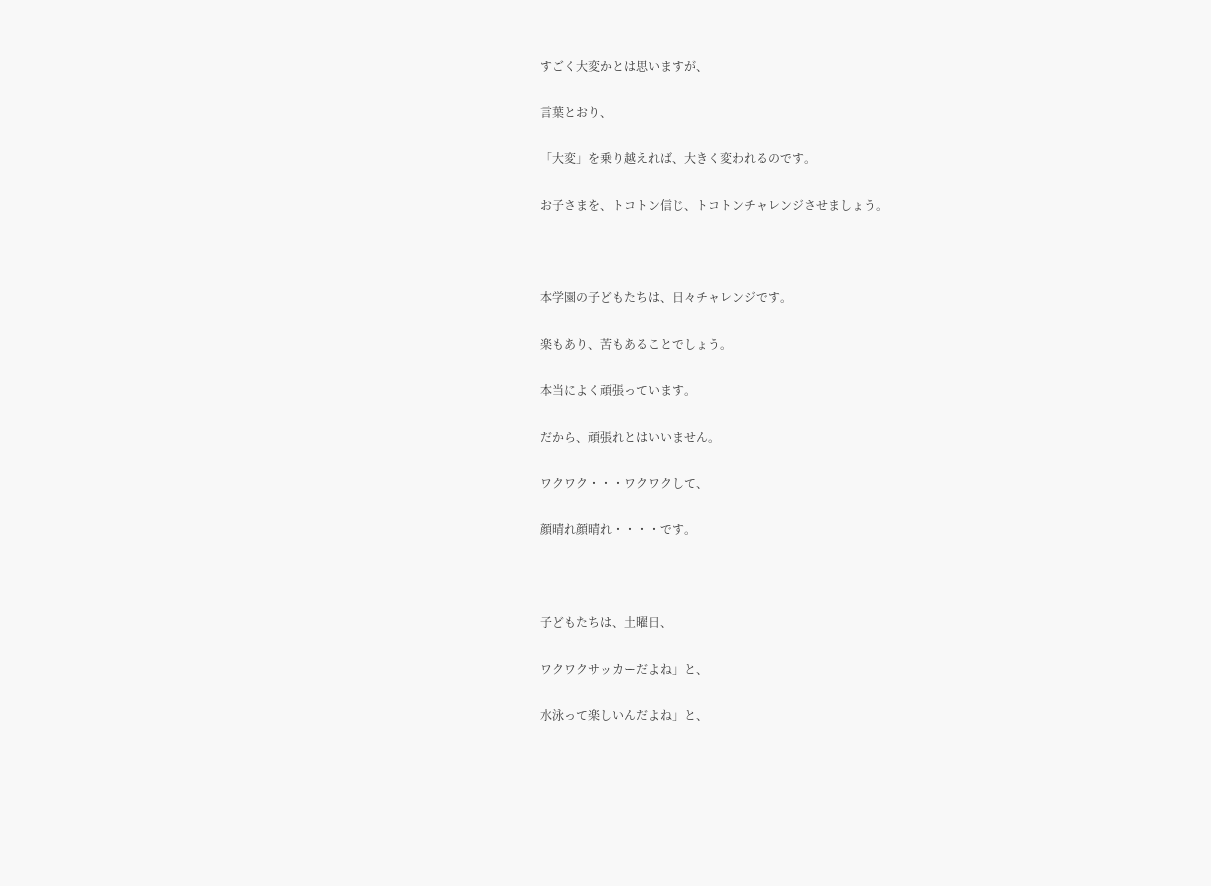すごく大変かとは思いますが、

言葉とおり、

「大変」を乗り越えれば、大きく変われるのです。

お子さまを、トコトン信じ、トコトンチャレンジさせましょう。



本学園の子どもたちは、日々チャレンジです。

楽もあり、苦もあることでしょう。

本当によく頑張っています。

だから、頑張れとはいいません。

ワクワク・・・ワクワクして、

顔晴れ顔晴れ・・・・です。



子どもたちは、土曜日、

ワクワクサッカーだよね」と、

水泳って楽しいんだよね」と、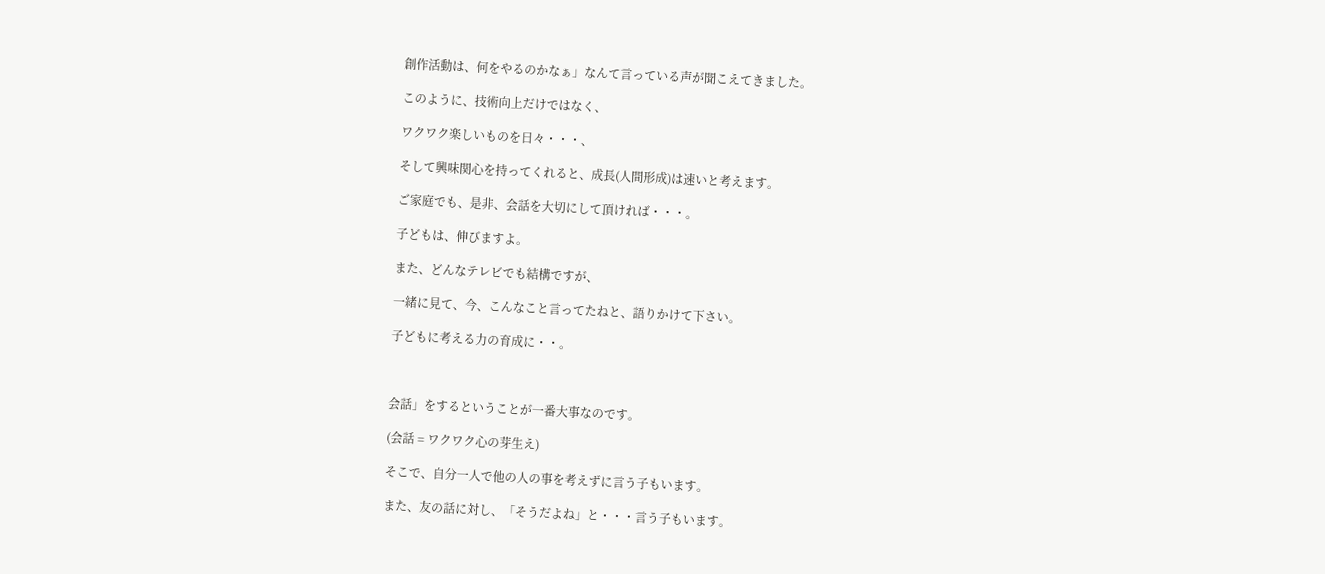創作活動は、何をやるのかなぁ」なんて言っている声が聞こえてきました。

このように、技術向上だけではなく、

ワクワク楽しいものを日々・・・、

そして興味関心を持ってくれると、成長(人間形成)は速いと考えます。

ご家庭でも、是非、会話を大切にして頂ければ・・・。

子どもは、伸びますよ。

また、どんなテレビでも結構ですが、

一緒に見て、今、こんなこと言ってたねと、語りかけて下さい。

子どもに考える力の育成に・・。



会話」をするということが一番大事なのです。

(会話 = ワクワク心の芽生え)

そこで、自分一人で他の人の事を考えずに言う子もいます。

また、友の話に対し、「そうだよね」と・・・言う子もいます。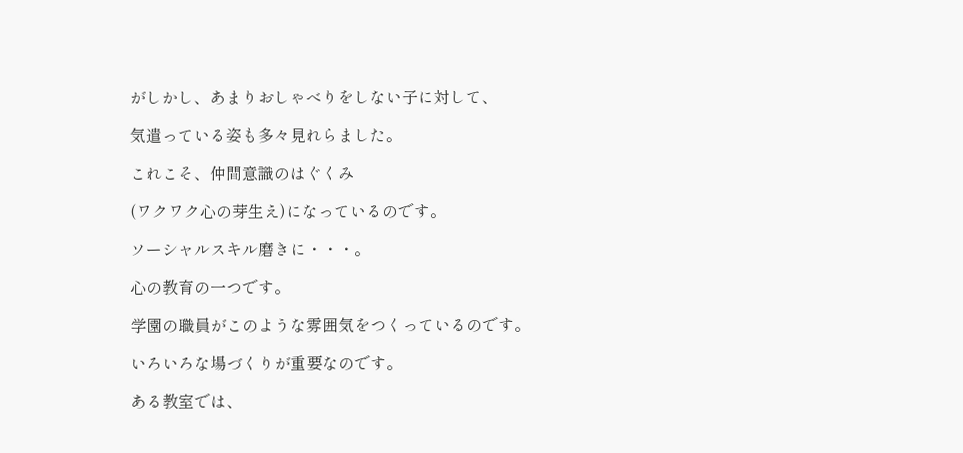がしかし、あまりおしゃべりをしない子に対して、

気遣っている姿も多々見れらました。

これこそ、仲間意識のはぐくみ

(ワクワク心の芽生え)になっているのです。

ソーシャルスキル磨きに・・・。

心の教育の一つです。

学園の職員がこのような雰囲気をつくっているのです。

いろいろな場づくりが重要なのです。

ある教室では、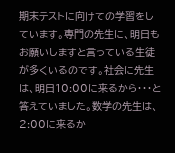期末テストに向けての学習をしています。専門の先生に、明日もお願いしますと言っている生徒が多くいるのです。社会に先生は、明日10:00に来るから・・・と答えていました。数学の先生は、2:00に来るか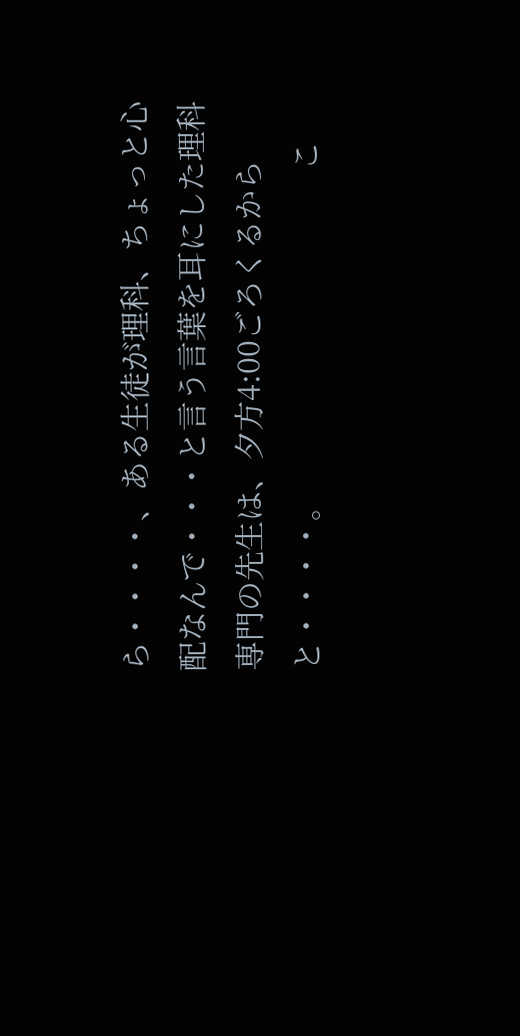ら・・・・、ある生徒が理科、ちょっと心配なんで・・・と言う言葉を耳にした理科専門の先生は、夕方4:00ごろくるからと・・・・。                                        こ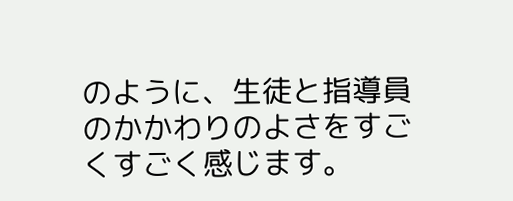のように、生徒と指導員のかかわりのよさをすごくすごく感じます。